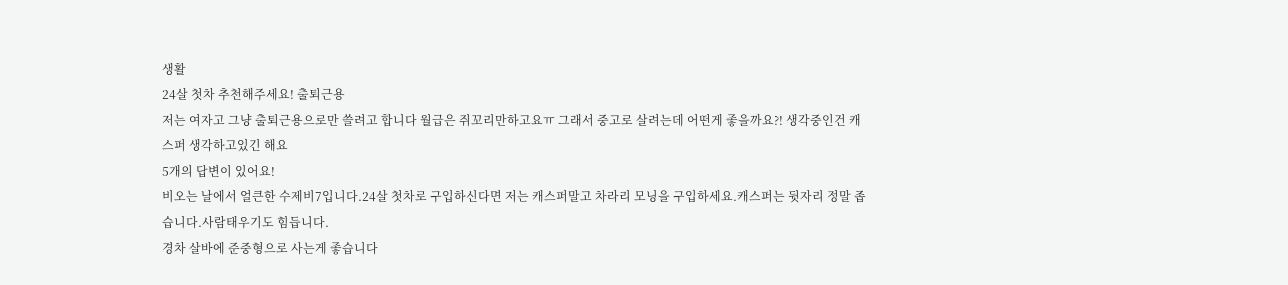생활
24살 첫차 추천해주세요! 출퇴근용
저는 여자고 그냥 출퇴근용으로만 쓸려고 합니다 월급은 쥐꼬리만하고요ㅠ 그래서 중고로 살려는데 어떤게 좋을까요?! 생각중인건 캐스퍼 생각하고있긴 해요
5개의 답변이 있어요!
비오는 날에서 얼큰한 수제비7입니다.24살 첫차로 구입하신다면 저는 캐스퍼말고 차라리 모닝을 구입하세요.캐스퍼는 뒷자리 정말 좁습니다.사람태우기도 힘듭니다.
경차 살바에 준중형으로 사는게 좋습니다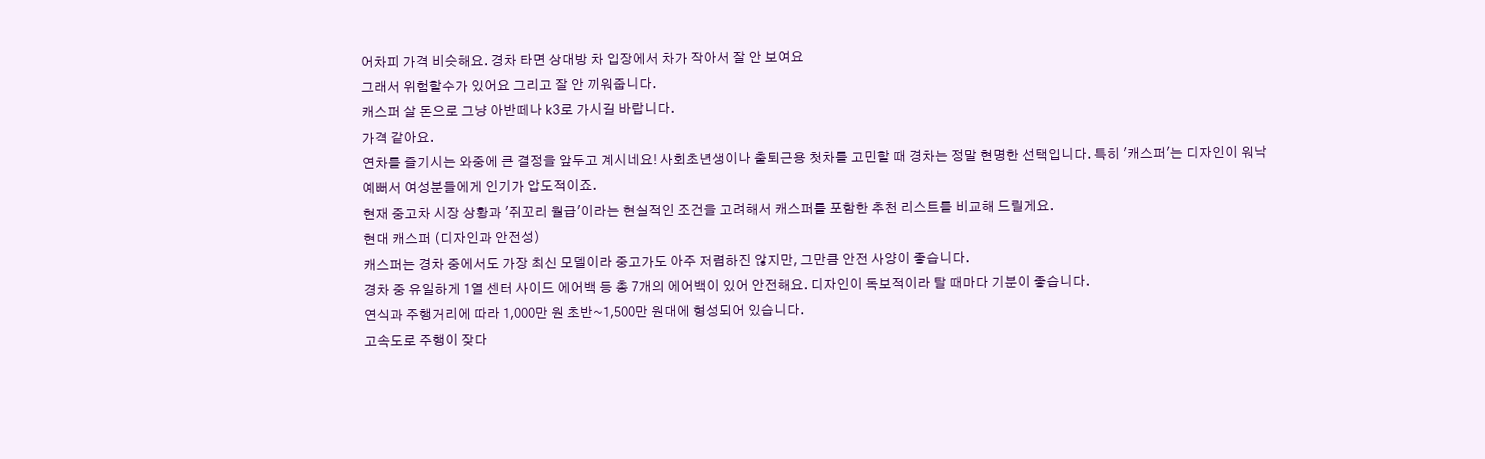어차피 가격 비슷해요. 경차 타면 상대방 차 입장에서 차가 작아서 잘 안 보여요
그래서 위험할수가 있어요 그리고 잘 안 끼워줍니다.
캐스퍼 살 돈으로 그냥 아반떼나 k3로 가시길 바랍니다.
가격 같아요.
연차를 즐기시는 와중에 큰 결정을 앞두고 계시네요! 사회초년생이나 출퇴근용 첫차를 고민할 때 경차는 정말 현명한 선택입니다. 특히 '캐스퍼'는 디자인이 워낙 예뻐서 여성분들에게 인기가 압도적이죠.
현재 중고차 시장 상황과 '쥐꼬리 월급'이라는 현실적인 조건을 고려해서 캐스퍼를 포함한 추천 리스트를 비교해 드릴게요.
현대 캐스퍼 (디자인과 안전성)
캐스퍼는 경차 중에서도 가장 최신 모델이라 중고가도 아주 저렴하진 않지만, 그만큼 안전 사양이 좋습니다.
경차 중 유일하게 1열 센터 사이드 에어백 등 총 7개의 에어백이 있어 안전해요. 디자인이 독보적이라 탈 때마다 기분이 좋습니다.
연식과 주행거리에 따라 1,000만 원 초반~1,500만 원대에 형성되어 있습니다.
고속도로 주행이 잦다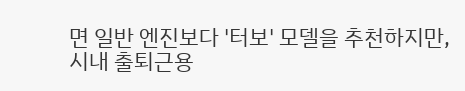면 일반 엔진보다 '터보' 모델을 추천하지만, 시내 출퇴근용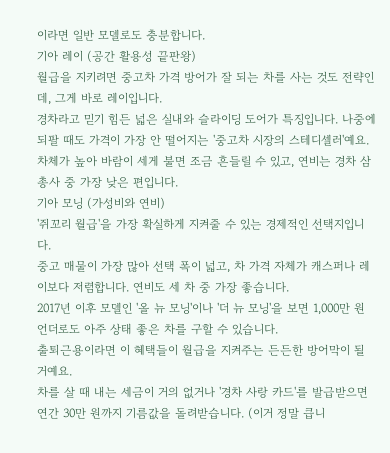이라면 일반 모델로도 충분합니다.
기아 레이 (공간 활용성 끝판왕)
월급을 지키려면 중고차 가격 방어가 잘 되는 차를 사는 것도 전략인데, 그게 바로 레이입니다.
경차라고 믿기 힘든 넓은 실내와 슬라이딩 도어가 특징입니다. 나중에 되팔 때도 가격이 가장 안 떨어지는 '중고차 시장의 스테디셀러'예요.
차체가 높아 바람이 세게 불면 조금 흔들릴 수 있고, 연비는 경차 삼총사 중 가장 낮은 편입니다.
기아 모닝 (가성비와 연비)
'쥐꼬리 월급'을 가장 확실하게 지켜줄 수 있는 경제적인 선택지입니다.
중고 매물이 가장 많아 선택 폭이 넓고, 차 가격 자체가 캐스퍼나 레이보다 저렴합니다. 연비도 세 차 중 가장 좋습니다.
2017년 이후 모델인 '올 뉴 모닝'이나 '더 뉴 모닝'을 보면 1,000만 원 언더로도 아주 상태 좋은 차를 구할 수 있습니다.
출퇴근용이라면 이 혜택들이 월급을 지켜주는 든든한 방어막이 될 거예요.
차를 살 때 내는 세금이 거의 없거나 '경차 사랑 카드'를 발급받으면 연간 30만 원까지 기름값을 돌려받습니다. (이거 정말 큽니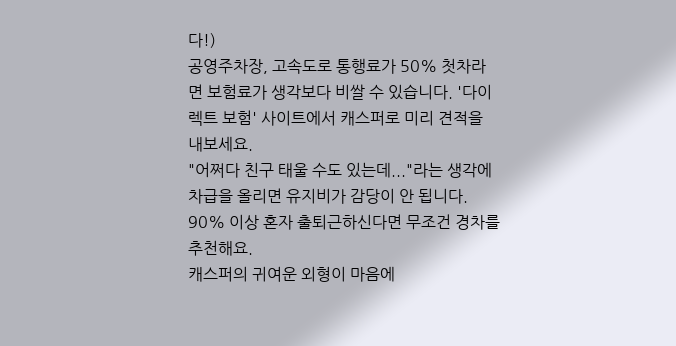다!)
공영주차장, 고속도로 통행료가 50% 첫차라면 보험료가 생각보다 비쌀 수 있습니다. '다이렉트 보험' 사이트에서 캐스퍼로 미리 견적을 내보세요.
"어쩌다 친구 태울 수도 있는데..."라는 생각에 차급을 올리면 유지비가 감당이 안 됩니다. 90% 이상 혼자 출퇴근하신다면 무조건 경차를 추천해요.
캐스퍼의 귀여운 외형이 마음에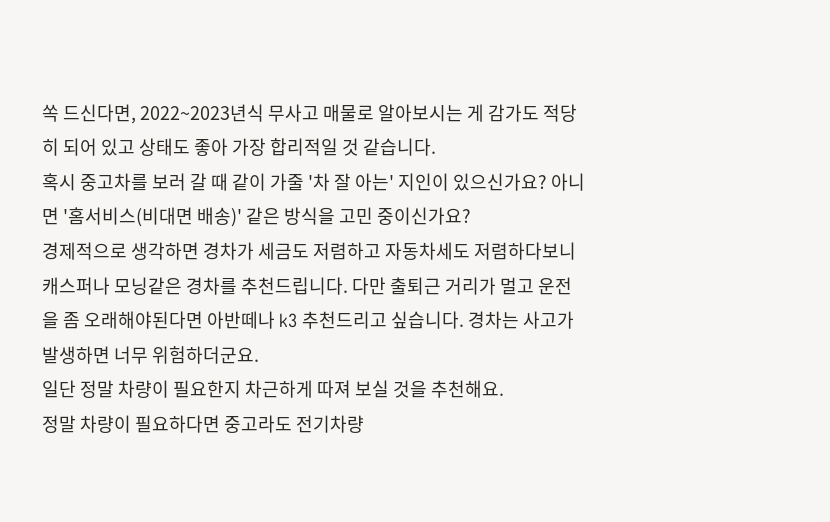쏙 드신다면, 2022~2023년식 무사고 매물로 알아보시는 게 감가도 적당히 되어 있고 상태도 좋아 가장 합리적일 것 같습니다.
혹시 중고차를 보러 갈 때 같이 가줄 '차 잘 아는' 지인이 있으신가요? 아니면 '홈서비스(비대면 배송)' 같은 방식을 고민 중이신가요?
경제적으로 생각하면 경차가 세금도 저렴하고 자동차세도 저렴하다보니 캐스퍼나 모닝같은 경차를 추천드립니다. 다만 출퇴근 거리가 멀고 운전을 좀 오래해야된다면 아반떼나 k3 추천드리고 싶습니다. 경차는 사고가 발생하면 너무 위험하더군요.
일단 정말 차량이 필요한지 차근하게 따져 보실 것을 추천해요.
정말 차량이 필요하다면 중고라도 전기차량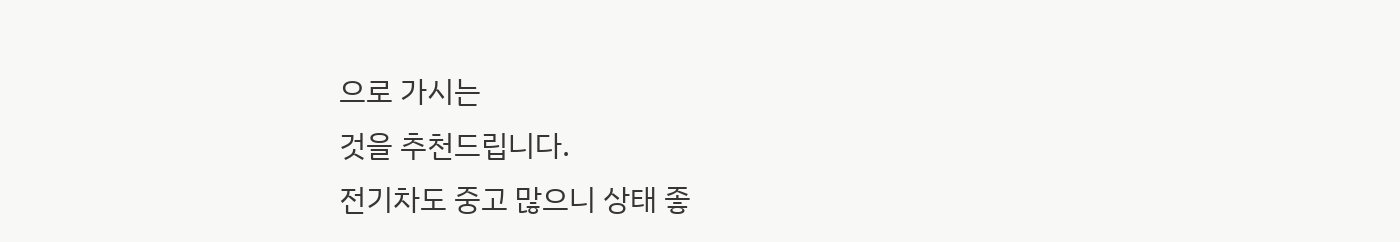으로 가시는
것을 추천드립니다.
전기차도 중고 많으니 상태 좋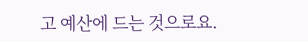고 예산에 드는 것으로요.